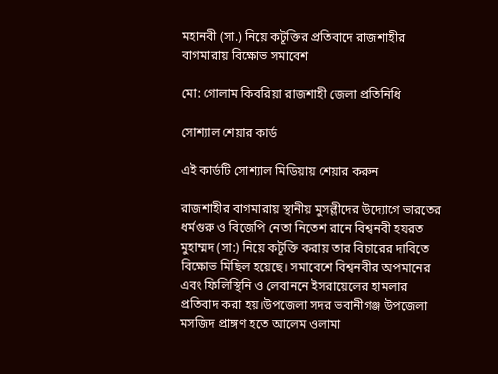মহানবী (সা.) নিয়ে কটূক্তির প্রতিবাদে রাজশাহীর বাগমারায় বিক্ষোভ সমাবেশ

মো: গোলাম কিবরিয়া রাজশাহী জেলা প্রতিনিধি

সোশ্যাল শেয়ার কার্ড

এই কার্ডটি সোশ্যাল মিডিয়ায় শেয়ার করুন

রাজশাহীর বাগমারায় স্থানীয় মুসল্লীদের উদ্যোগে ভারতের ধর্মগুরু ও বিজেপি নেতা নিতেশ রানে বিশ্বনবী হযরত মুহাম্মদ (সা:) নিয়ে কটূক্তি করায় তার বিচারের দাবিতে বিক্ষোভ মিছিল হয়েছে। সমাবেশে বিশ্বনবীর অপমানের এবং ফিলিস্থিনি ও লেবাননে ইসরায়েলের হামলার প্রতিবাদ করা হয়।উপজেলা সদর ভবানীগঞ্জ উপজেলা মসজিদ প্রাঙ্গণ হতে আলেম ওলামা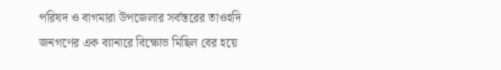পরিষদ ও বাগমারা উপজেলার সর্বস্তরের তাওহদি জনগণের এক ব্যানারে বিক্ষোভ মিছিল বের হয়ে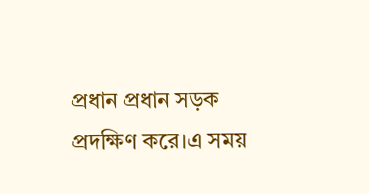প্রধান প্রধান সড়ক প্রদক্ষিণ করে।এ সময়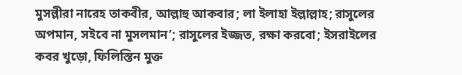মুসল্লীরা নারেহ তাকবীর, আল্লাহু আকবার; লা ইলাহা ইল্লাল্লাহ; রাসুলের অপমান, সইবে না মুসলমান’; রাসুলের ইজ্জত, রক্ষা করবো; ইসরাইলের কবর খুড়ো, ফিলিস্তিন মুক্ত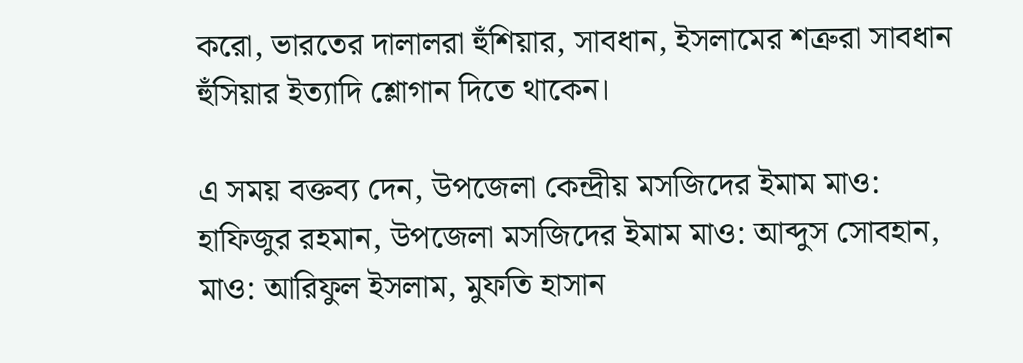করো, ভারতের দালালরা হুঁশিয়ার, সাবধান, ইসলামের শত্রুরা সাবধান হুঁসিয়ার ইত্যাদি শ্লোগান দিতে থাকেন।

এ সময় বক্তব্য দেন, উপজেলা কেন্দ্রীয় মসজিদের ইমাম মাও: হাফিজুর রহমান, উপজেলা মসজিদের ইমাম মাও: আব্দুস সোবহান, মাও: আরিফুল ইসলাম, মুফতি হাসান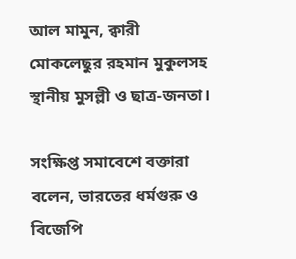আল মামুন, ক্বারী মোকলেছুর রহমান মুকুলসহ স্থানীয় মুসল্লী ও ছাত্র-জনতা।

সংক্ষিপ্ত সমাবেশে বক্তারা বলেন, ভারতের ধর্মগুরু ও বিজেপি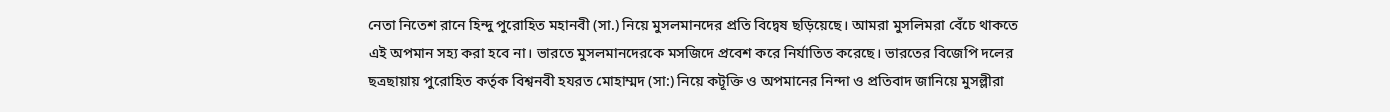নেতা নিতেশ রানে হিন্দু পুরোহিত মহানবী (সা.) নিয়ে মুসলমানদের প্রতি বিদ্বেষ ছড়িয়েছে। আমরা মুসলিমরা বেঁচে থাকতে এই অপমান সহ্য করা হবে না। ভারতে মুসলমানদেরকে মসজিদে প্রবেশ করে নির্যাতিত করেছে। ভারতের বিজেপি দলের ছত্রছায়ায় পুরোহিত কর্তৃক বিশ্বনবী হযরত মোহাম্মদ (সা:) নিয়ে কটূক্তি ও অপমানের নিন্দা ও প্রতিবাদ জানিয়ে মুসল্লীরা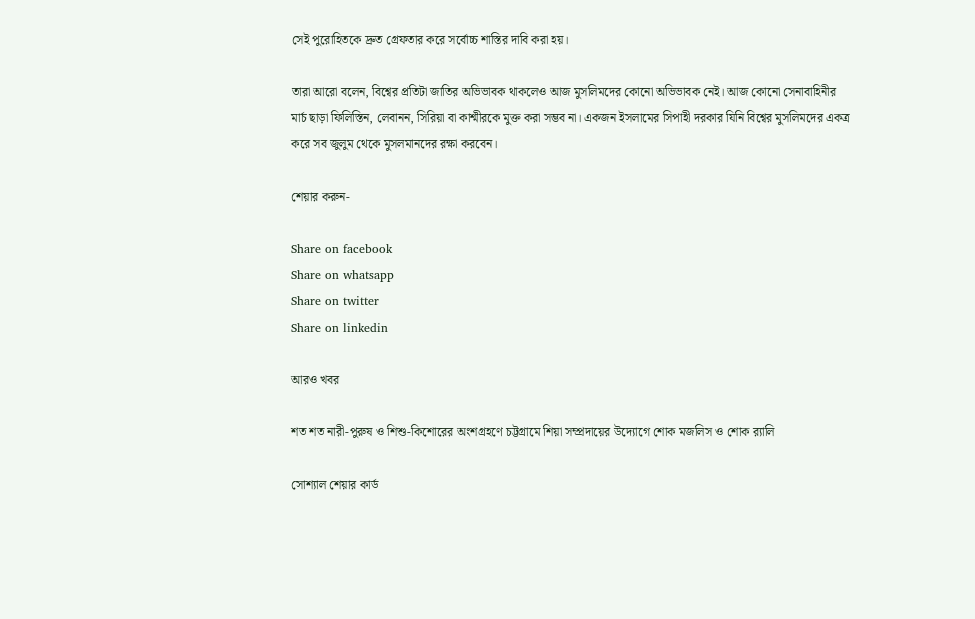সেই পুরোহিতকে দ্রুত গ্রেফতার করে সর্বোচ্চ শাস্তির দাবি করা হয়।

তারা আরো বলেন, বিশ্বের প্রতিটা জাতির অভিভাবক থাকলেও আজ মুসলিমদের কোনো অভিভাবক নেই। আজ কোনো সেনাবাহিনীর মার্চ ছাড়া ফিলিস্তিন, লেবানন, সিরিয়া বা কাশ্মীরকে মুক্ত করা সম্ভব না। একজন ইসলামের সিপাহী দরকার যিনি বিশ্বের মুসলিমদের একত্র করে সব জুলুম থেকে মুসলমানদের রক্ষা করবেন।

শেয়ার করুন-

Share on facebook
Share on whatsapp
Share on twitter
Share on linkedin

আরও খবর

শত শত নারী-পুরুষ ও শিশু-কিশোরের অংশগ্রহণে চট্টগ্রামে শিয়া সম্প্রদায়ের উদ্যোগে শোক মজলিস ও শোক র‌্যালি

সোশ্যাল শেয়ার কার্ড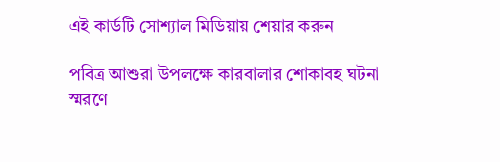এই কার্ডটি সোশ্যাল মিডিয়ায় শেয়ার করুন

পবিত্র আশুরা উপলক্ষে কারবালার শোকাবহ ঘটনা স্মরণে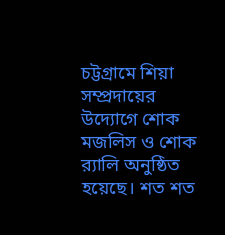চট্টগ্রামে শিয়া সম্প্রদায়ের উদ্যোগে শোক মজলিস ও শোক র‌্যালি অনুষ্ঠিত হয়েছে। শত শত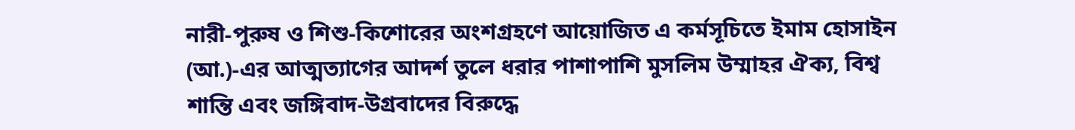নারী-পুরুষ ও শিশু-কিশোরের অংশগ্রহণে আয়োজিত এ কর্মসূচিতে ইমাম হোসাইন (আ.)-এর আত্মত্যাগের আদর্শ তুলে ধরার পাশাপাশি মুসলিম উম্মাহর ঐক্য, বিশ্ব শান্তি এবং জঙ্গিবাদ-উগ্রবাদের বিরুদ্ধে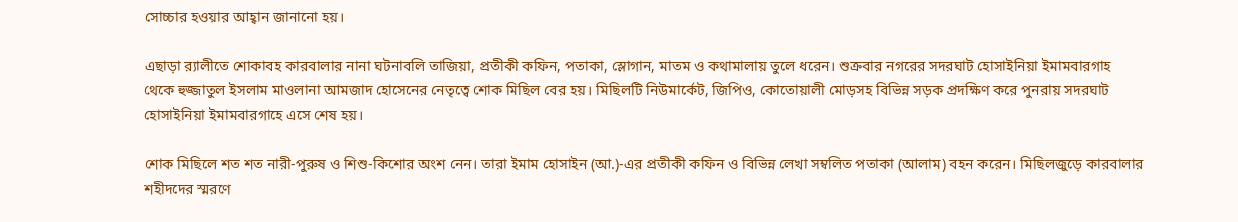সোচ্চার হওয়ার আহ্বান জানানো হয়।

এছাড়া র‌্যালীতে শোকাবহ কারবালার নানা ঘটনাবলি তাজিয়া, প্রতীকী কফিন, পতাকা, স্লোগান, মাতম ও কথামালায় তুলে ধরেন। শুক্রবার নগরের সদরঘাট হোসাইনিয়া ইমামবারগাহ থেকে হুজ্জাতুল ইসলাম মাওলানা আমজাদ হোসেনের নেতৃত্বে শোক মিছিল বের হয়। মিছিলটি নিউমার্কেট, জিপিও, কোতোয়ালী মোড়সহ বিভিন্ন সড়ক প্রদক্ষিণ করে পুনরায় সদরঘাট হোসাইনিয়া ইমামবারগাহে এসে শেষ হয়।

শোক মিছিলে শত শত নারী-পুরুষ ও শিশু-কিশোর অংশ নেন। তারা ইমাম হোসাইন (আ.)-এর প্রতীকী কফিন ও বিভিন্ন লেখা সম্বলিত পতাকা (আলাম) বহন করেন। মিছিলজুড়ে কারবালার শহীদদের স্মরণে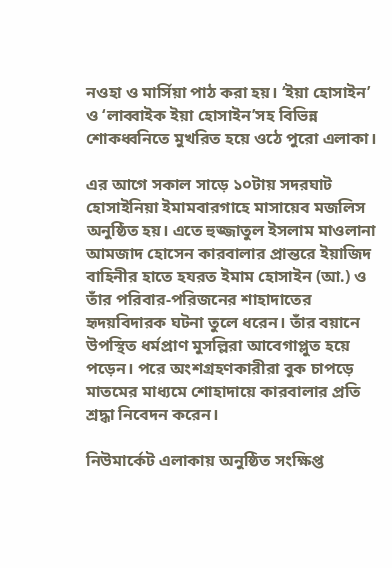নওহা ও মার্সিয়া পাঠ করা হয়। ‘ইয়া হোসাইন’ ও ‘লাব্বাইক ইয়া হোসাইন’সহ বিভিন্ন শোকধ্বনিতে মুখরিত হয়ে ওঠে পুরো এলাকা।

এর আগে সকাল সাড়ে ১০টায় সদরঘাট হোসাইনিয়া ইমামবারগাহে মাসায়েব মজলিস অনুষ্ঠিত হয়। এতে হুজ্জাতুল ইসলাম মাওলানা আমজাদ হোসেন কারবালার প্রান্তরে ইয়াজিদ বাহিনীর হাতে হযরত ইমাম হোসাইন (আ.) ও তাঁর পরিবার-পরিজনের শাহাদাতের হৃদয়বিদারক ঘটনা তুলে ধরেন। তাঁর বয়ানে উপস্থিত ধর্মপ্রাণ মুসল্লিরা আবেগাপ্লুত হয়ে পড়েন। পরে অংশগ্রহণকারীরা বুক চাপড়ে মাতমের মাধ্যমে শোহাদায়ে কারবালার প্রতি শ্রদ্ধা নিবেদন করেন।

নিউমার্কেট এলাকায় অনুষ্ঠিত সংক্ষিপ্ত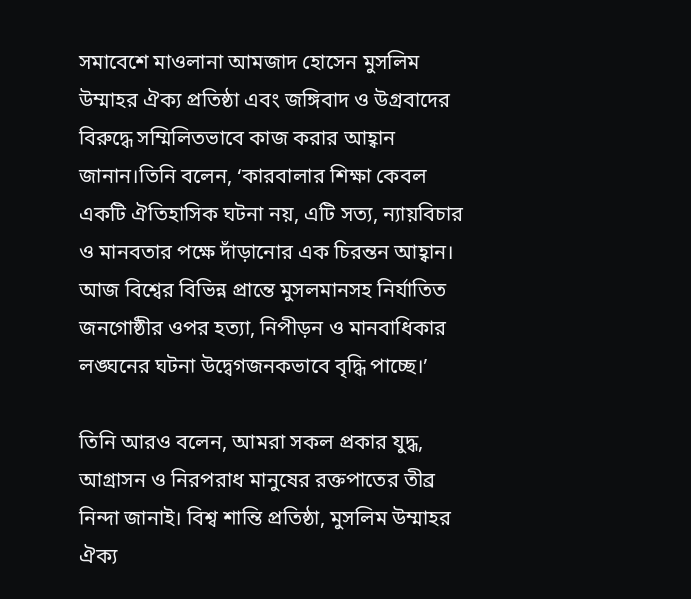সমাবেশে মাওলানা আমজাদ হোসেন মুসলিম উম্মাহর ঐক্য প্রতিষ্ঠা এবং জঙ্গিবাদ ও উগ্রবাদের বিরুদ্ধে সম্মিলিতভাবে কাজ করার আহ্বান জানান।তিনি বলেন, ‘কারবালার শিক্ষা কেবল একটি ঐতিহাসিক ঘটনা নয়, এটি সত্য, ন্যায়বিচার ও মানবতার পক্ষে দাঁড়ানোর এক চিরন্তন আহ্বান। আজ বিশ্বের বিভিন্ন প্রান্তে মুসলমানসহ নির্যাতিত জনগোষ্ঠীর ওপর হত্যা, নিপীড়ন ও মানবাধিকার লঙ্ঘনের ঘটনা উদ্বেগজনকভাবে বৃদ্ধি পাচ্ছে।’

তিনি আরও বলেন, আমরা সকল প্রকার যুদ্ধ, আগ্রাসন ও নিরপরাধ মানুষের রক্তপাতের তীব্র নিন্দা জানাই। বিশ্ব শান্তি প্রতিষ্ঠা, মুসলিম উম্মাহর ঐক্য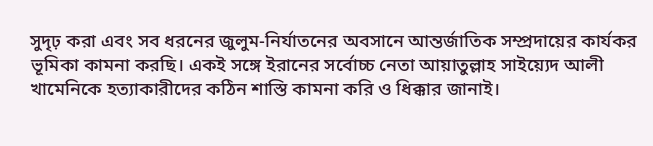সুদৃঢ় করা এবং সব ধরনের জুলুম-নির্যাতনের অবসানে আন্তর্জাতিক সম্প্রদায়ের কার্যকর ভূমিকা কামনা করছি। একই সঙ্গে ইরানের সর্বোচ্চ নেতা আয়াতুল্লাহ সাইয়্যেদ আলী খামেনিকে হত্যাকারীদের কঠিন শাস্তি কামনা করি ও ধিক্কার জানাই।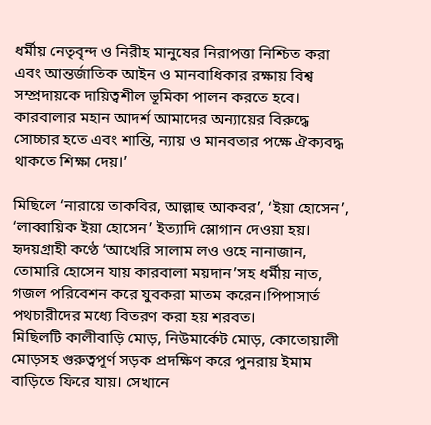ধর্মীয় নেতৃবৃন্দ ও নিরীহ মানুষের নিরাপত্তা নিশ্চিত করা এবং আন্তর্জাতিক আইন ও মানবাধিকার রক্ষায় বিশ্ব সম্প্রদায়কে দায়িত্বশীল ভূমিকা পালন করতে হবে। কারবালার মহান আদর্শ আমাদের অন্যায়ের বিরুদ্ধে সোচ্চার হতে এবং শান্তি, ন্যায় ও মানবতার পক্ষে ঐক্যবদ্ধ থাকতে শিক্ষা দেয়।’

মিছিলে ‘নারায়ে তাকবির, আল্লাহু আকবর’, ‘ইয়া হোসেন’, ‘লাব্বায়িক ইয়া হোসেন’ ইত্যাদি স্লোগান দেওয়া হয়। হৃদয়গ্রাহী কণ্ঠে ‘আখেরি সালাম লও ওহে নানাজান, তোমারি হোসেন যায় কারবালা ময়দান’সহ ধর্মীয় নাত, গজল পরিবেশন করে যুবকরা মাতম করেন।পিপাসার্ত পথচারীদের মধ্যে বিতরণ করা হয় শরবত।
মিছিলটি কালীবাড়ি মোড়, নিউমার্কেট মোড়, কোতোয়ালী মোড়সহ গুরুত্বপূর্ণ সড়ক প্রদক্ষিণ করে পুনরায় ইমাম বাড়িতে ফিরে যায়। সেখানে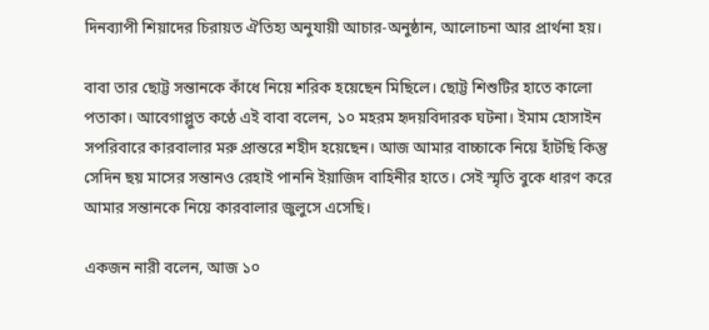দিনব্যাপী শিয়াদের চিরায়ত ঐতিহ্য অনুযায়ী আচার-অনুষ্ঠান, আলোচনা আর প্রার্থনা হয়।

বাবা তার ছোট্ট সন্তানকে কাঁধে নিয়ে শরিক হয়েছেন মিছিলে। ছোট্ট শিশুটির হাতে কালো পতাকা। আবেগাপ্লুত কণ্ঠে এই বাবা বলেন, ১০ মহরম হৃদয়বিদারক ঘটনা। ইমাম হোসাইন সপরিবারে কারবালার মরু প্রান্তরে শহীদ হয়েছেন। আজ আমার বাচ্চাকে নিয়ে হাঁটছি কিন্তু সেদিন ছয় মাসের সন্তানও রেহাই পাননি ইয়াজিদ বাহিনীর হাতে। সেই স্মৃতি বুকে ধারণ করে আমার সন্তানকে নিয়ে কারবালার জুলুসে এসেছি।

একজন নারী বলেন, আজ ১০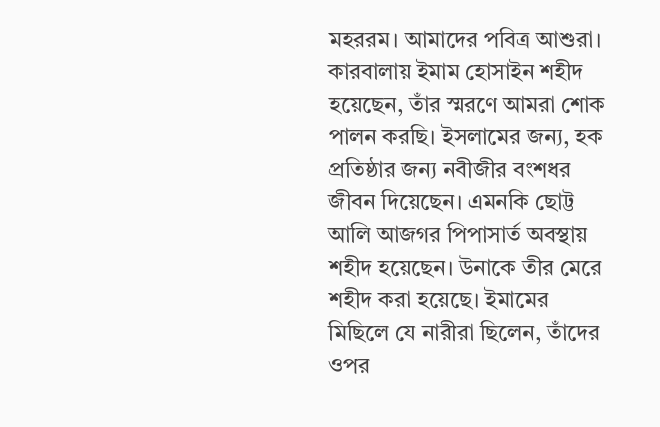মহররম। আমাদের পবিত্র আশুরা। কারবালায় ইমাম হোসাইন শহীদ হয়েছেন, তাঁর স্মরণে আমরা শোক পালন করছি। ইসলামের জন্য, হক প্রতিষ্ঠার জন্য নবীজীর বংশধর জীবন দিয়েছেন। এমনকি ছোট্ট আলি আজগর পিপাসার্ত অবস্থায় শহীদ হয়েছেন। উনাকে তীর মেরে শহীদ করা হয়েছে। ইমামের মিছিলে যে নারীরা ছিলেন, তাঁদের ওপর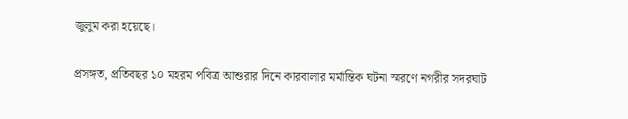জুলুম করা হয়েছে।

প্রসঙ্গত, প্রতিবছর ১০ মহরম পবিত্র আশুরার দিনে কারবালার মর্মান্তিক ঘটনা স্মরণে নগরীর সদরঘাট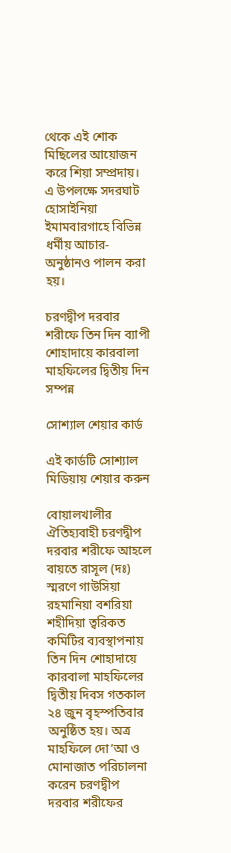থেকে এই শোক মিছিলের আয়োজন করে শিয়া সম্প্রদায়। এ উপলক্ষে সদরঘাট হোসাইনিয়া ইমামবারগাহে বিভিন্ন ধর্মীয় আচার-অনুষ্ঠানও পালন করা হয়।

চরণদ্বীপ দরবার শরীফে তিন দিন ব্যাপী শোহাদায়ে কারবালা মাহফিলের দ্বিতীয় দিন সম্পন্ন

সোশ্যাল শেয়ার কার্ড

এই কার্ডটি সোশ্যাল মিডিয়ায় শেয়ার করুন

বোয়ালখালীর ঐতিহ্যবাহী চরণদ্বীপ দরবার শরীফে আহলে বায়তে রাসূল (দঃ) স্মরণে গাউসিয়া রহমানিয়া বশরিয়া শহীদিয়া ত্বরিকত কমিটির ব্যবস্থাপনায় তিন দিন শোহাদায়ে কারবালা মাহফিলের দ্বিতীয় দিবস গতকাল ২৪ জুন বৃহস্পতিবার অনুষ্ঠিত হয়। অত্র মাহফিলে দো’আ ও মোনাজাত পরিচালনা করেন চরণদ্বীপ দরবার শরীফের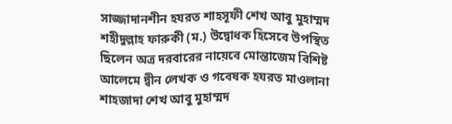সাজ্জাদানশীন হযরত শাহসূফী শেখ আবু মুহাম্মদ শহীদুল্লাহ ফারুকী (ম.) উদ্বোধক হিসেবে উপস্থিত ছিলেন অত্র দরবারের নায়েবে মোন্তাজেম বিশিষ্ট আলেমে দ্বীন লেখক ও গবেষক হযরত মাওলানা শাহজাদা শেখ আবু মুহাম্মদ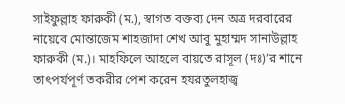সাইফুল্লাহ ফারুকী (ম.), স্বাগত বক্তব্য দেন অত্র দরবারের নায়েবে মোন্তাজেম শাহজাদা শেখ আবু মুহাম্মদ সানাউল্লাহ ফারুকী (ম.)। মাহফিলে আহলে বায়তে রাসূল (দঃ)’র শানে তাৎপর্যপূর্ণ তকরীর পেশ করেন হযরতুলহাজ্ব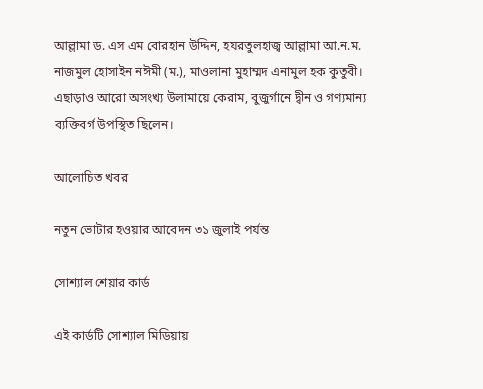আল্লামা ড. এস এম বোরহান উদ্দিন, হযরতুলহাজ্ব আল্লামা আ.ন.ম. নাজমুল হোসাইন নঈমী (ম.), মাওলানা মুহাম্মদ এনামুল হক কুতুবী। এছাড়াও আরো অসংখ্য উলামায়ে কেরাম, বুজুর্গানে দ্বীন ও গণ্যমান্য ব্যক্তিবর্গ উপস্থিত ছিলেন।

আলোচিত খবর

নতুন ভোটার হওয়ার আবেদন ৩১ জুলাই পর্যন্ত

সোশ্যাল শেয়ার কার্ড

এই কার্ডটি সোশ্যাল মিডিয়ায়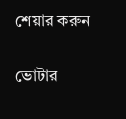শেয়ার করুন

ভোটার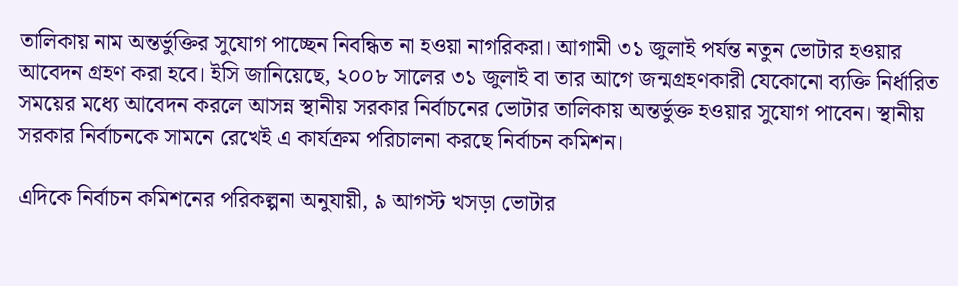তালিকায় নাম অন্তর্ভুক্তির সুযোগ পাচ্ছেন নিবন্ধিত না হওয়া নাগরিকরা। আগামী ৩১ জুলাই পর্যন্ত নতুন ভোটার হওয়ার আবেদন গ্রহণ করা হবে। ইসি জানিয়েছে, ২০০৮ সালের ৩১ জুলাই বা তার আগে জন্মগ্রহণকারী যেকোনো ব্যক্তি নির্ধারিত সময়ের মধ্যে আবেদন করলে আসন্ন স্থানীয় সরকার নির্বাচনের ভোটার তালিকায় অন্তর্ভুক্ত হওয়ার সুযোগ পাবেন। স্থানীয় সরকার নির্বাচনকে সামনে রেখেই এ কার্যক্রম পরিচালনা করছে নির্বাচন কমিশন।

এদিকে নির্বাচন কমিশনের পরিকল্পনা অনুযায়ী, ৯ আগস্ট খসড়া ভোটার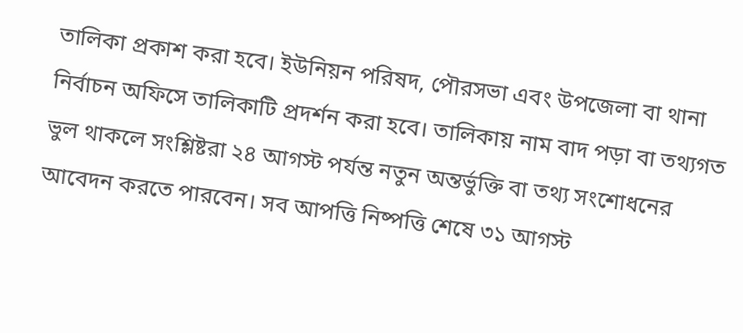তালিকা প্রকাশ করা হবে। ইউনিয়ন পরিষদ, পৌরসভা এবং উপজেলা বা থানা নির্বাচন অফিসে তালিকাটি প্রদর্শন করা হবে। তালিকায় নাম বাদ পড়া বা তথ্যগত ভুল থাকলে সংশ্লিষ্টরা ২৪ আগস্ট পর্যন্ত নতুন অন্তর্ভুক্তি বা তথ্য সংশোধনের আবেদন করতে পারবেন। সব আপত্তি নিষ্পত্তি শেষে ৩১ আগস্ট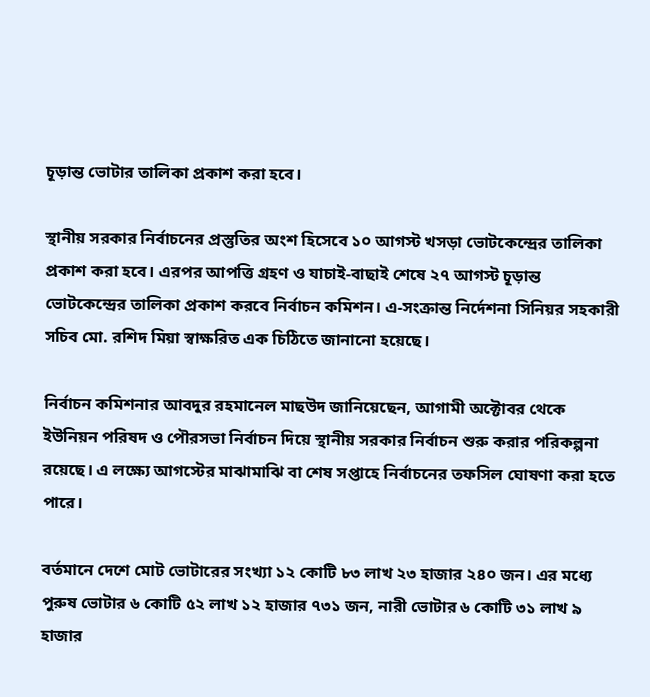চূড়ান্ত ভোটার তালিকা প্রকাশ করা হবে।

স্থানীয় সরকার নির্বাচনের প্রস্তুতির অংশ হিসেবে ১০ আগস্ট খসড়া ভোটকেন্দ্রের তালিকা প্রকাশ করা হবে। এরপর আপত্তি গ্রহণ ও যাচাই-বাছাই শেষে ২৭ আগস্ট চূড়ান্ত ভোটকেন্দ্রের তালিকা প্রকাশ করবে নির্বাচন কমিশন। এ-সংক্রান্ত নির্দেশনা সিনিয়র সহকারী সচিব মো. রশিদ মিয়া স্বাক্ষরিত এক চিঠিতে জানানো হয়েছে।

নির্বাচন কমিশনার আবদুর রহমানেল মাছউদ জানিয়েছেন, আগামী অক্টোবর থেকে ইউনিয়ন পরিষদ ও পৌরসভা নির্বাচন দিয়ে স্থানীয় সরকার নির্বাচন শুরু করার পরিকল্পনা রয়েছে। এ লক্ষ্যে আগস্টের মাঝামাঝি বা শেষ সপ্তাহে নির্বাচনের তফসিল ঘোষণা করা হতে পারে।

বর্তমানে দেশে মোট ভোটারের সংখ্যা ১২ কোটি ৮৩ লাখ ২৩ হাজার ২৪০ জন। এর মধ্যে পুরুষ ভোটার ৬ কোটি ৫২ লাখ ১২ হাজার ৭৩১ জন, নারী ভোটার ৬ কোটি ৩১ লাখ ৯ হাজার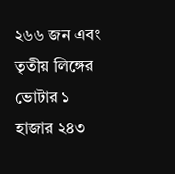২৬৬ জন এবং তৃতীয় লিঙ্গের ভোটার ১ হাজার ২৪৩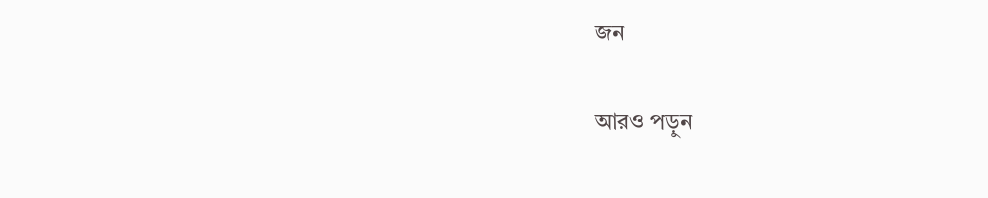জন

আরও পড়ুন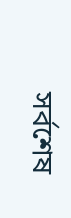সর্বশেষ